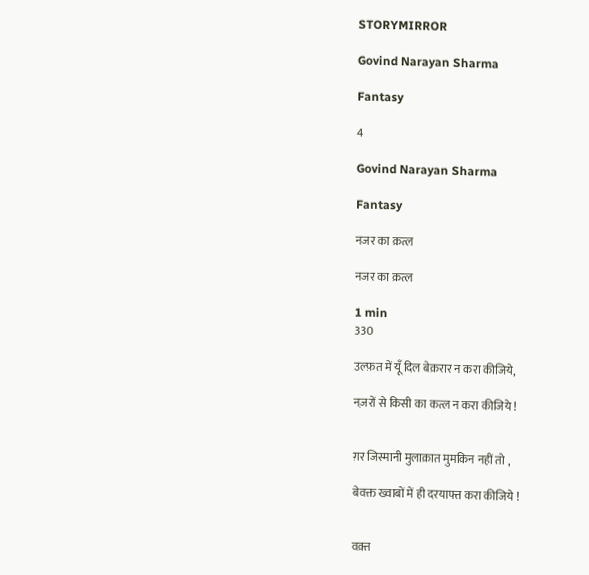STORYMIRROR

Govind Narayan Sharma

Fantasy

4

Govind Narayan Sharma

Fantasy

नजर का क़त्ल

नजर का क़त्ल

1 min
330

उल्फ़त में यूँ दिल बेक़रार न करा कीजिये,

नज़रों से किसी का कत्ल न करा कीजिये !


ग़र जिस्मानी मुलाक़ात मुमकिन नहीं तो ,

बेवक्त ख्वाबों में ही दरयाफ्त करा कीजिये !


वक़्त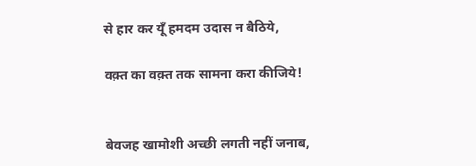से हार कर यूँ हमदम उदास न बैठिये,

वक़्त का वक़्त तक सामना करा कीजिये!


बेवजह खामोशी अच्छी लगती नहीं जनाब,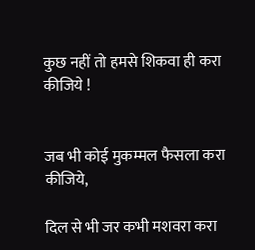कुछ नहीं तो हमसे शिकवा ही करा कीजिये !


जब भी कोई मुकम्मल फैसला करा कीजिये,

दिल से भी जर कभी मशवरा करा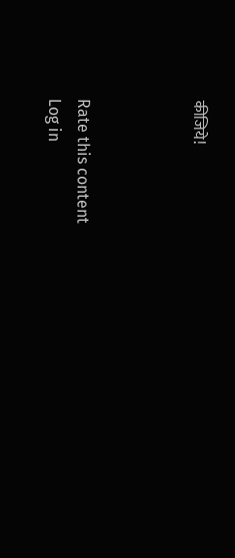कीजिये!



Rate this content
Log in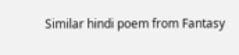Similar hindi poem from Fantasy